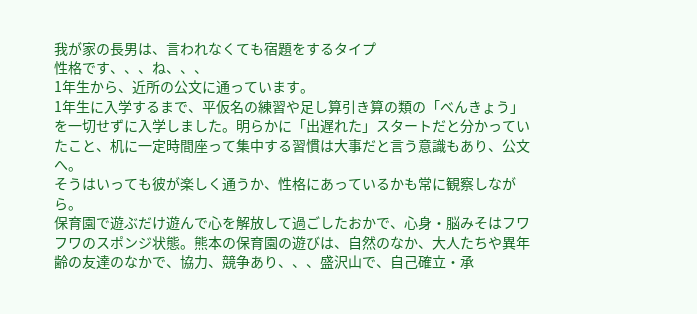我が家の長男は、言われなくても宿題をするタイプ
性格です、、、ね、、、
1年生から、近所の公文に通っています。
1年生に入学するまで、平仮名の練習や足し算引き算の類の「べんきょう」を一切せずに入学しました。明らかに「出遅れた」スタートだと分かっていたこと、机に一定時間座って集中する習慣は大事だと言う意識もあり、公文へ。
そうはいっても彼が楽しく通うか、性格にあっているかも常に観察しながら。
保育園で遊ぶだけ遊んで心を解放して過ごしたおかで、心身・脳みそはフワフワのスポンジ状態。熊本の保育園の遊びは、自然のなか、大人たちや異年齢の友達のなかで、協力、競争あり、、、盛沢山で、自己確立・承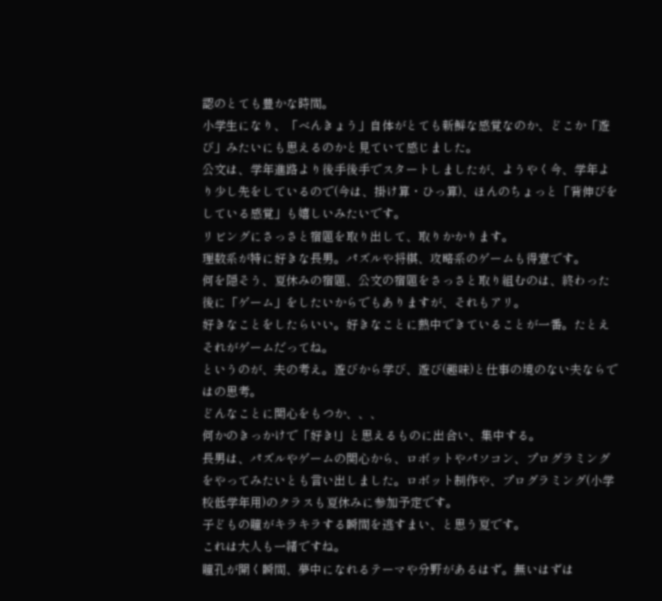認のとても豊かな時間。
小学生になり、「べんきょう」自体がとても新鮮な感覚なのか、どこか「遊び」みたいにも思えるのかと見ていて感じました。
公文は、学年進路より後手後手でスタートしましたが、ようやく今、学年より少し先をしているので(今は、掛け算・ひっ算)、ほんのちょっと「背伸びをしている感覚」も嬉しいみたいです。
リビングにさっさと宿題を取り出して、取りかかります。
理数系が特に好きな長男。パズルや将棋、攻略系のゲームも得意です。
何を隠そう、夏休みの宿題、公文の宿題をさっさと取り組むのは、終わった後に「ゲーム」をしたいからでもありますが、それもアリ。
好きなことをしたらいい。好きなことに熱中できていることが一番。たとえそれがゲームだってね。
というのが、夫の考え。遊びから学び、遊び(趣味)と仕事の境のない夫ならではの思考。
どんなことに関心をもつか、、、
何かのきっかけで「好き!」と思えるものに出合い、集中する。
長男は、パズルやゲームの関心から、ロボットやパソコン、プログラミングをやってみたいとも言い出しました。ロボット制作や、プログラミング(小学校低学年用)のクラスも夏休みに参加予定です。
子どもの瞳がキラキラする瞬間を逃すまい、と思う夏です。
これは大人も一緒ですね。
瞳孔が開く瞬間、夢中になれるテーマや分野があるはず。無いはずは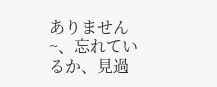ありません~、忘れているか、見過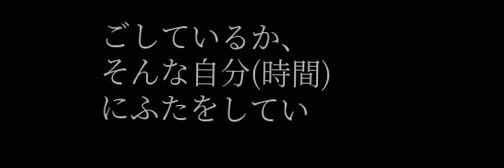ごしているか、そんな自分(時間)にふたをしてい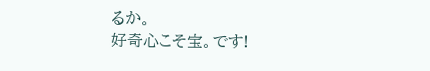るか。
好奇心こそ宝。です!